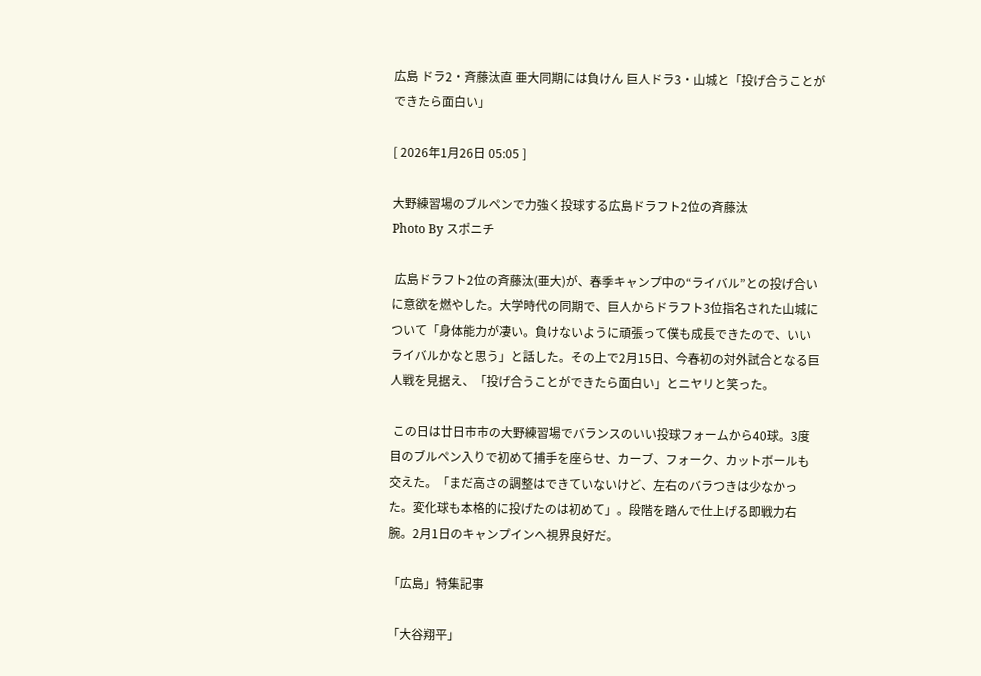広島 ドラ2・斉藤汰直 亜大同期には負けん 巨人ドラ3・山城と「投げ合うことができたら面白い」

[ 2026年1月26日 05:05 ]

大野練習場のブルペンで力強く投球する広島ドラフト2位の斉藤汰
Photo By スポニチ

 広島ドラフト2位の斉藤汰(亜大)が、春季キャンプ中の“ライバル”との投げ合いに意欲を燃やした。大学時代の同期で、巨人からドラフト3位指名された山城について「身体能力が凄い。負けないように頑張って僕も成長できたので、いいライバルかなと思う」と話した。その上で2月15日、今春初の対外試合となる巨人戦を見据え、「投げ合うことができたら面白い」とニヤリと笑った。

 この日は廿日市市の大野練習場でバランスのいい投球フォームから40球。3度目のブルペン入りで初めて捕手を座らせ、カーブ、フォーク、カットボールも交えた。「まだ高さの調整はできていないけど、左右のバラつきは少なかった。変化球も本格的に投げたのは初めて」。段階を踏んで仕上げる即戦力右腕。2月1日のキャンプインへ視界良好だ。

「広島」特集記事

「大谷翔平」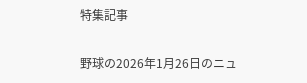特集記事

野球の2026年1月26日のニュ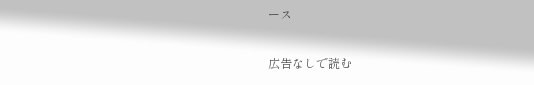ース

広告なしで読む